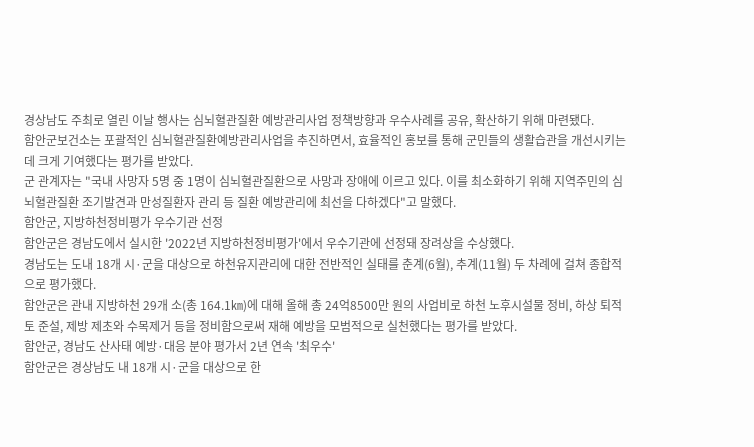경상남도 주최로 열린 이날 행사는 심뇌혈관질환 예방관리사업 정책방향과 우수사례를 공유, 확산하기 위해 마련됐다.
함안군보건소는 포괄적인 심뇌혈관질환예방관리사업을 추진하면서, 효율적인 홍보를 통해 군민들의 생활습관을 개선시키는 데 크게 기여했다는 평가를 받았다.
군 관계자는 "국내 사망자 5명 중 1명이 심뇌혈관질환으로 사망과 장애에 이르고 있다. 이를 최소화하기 위해 지역주민의 심뇌혈관질환 조기발견과 만성질환자 관리 등 질환 예방관리에 최선을 다하겠다"고 말했다.
함안군, 지방하천정비평가 우수기관 선정
함안군은 경남도에서 실시한 '2022년 지방하천정비평가'에서 우수기관에 선정돼 장려상을 수상했다.
경남도는 도내 18개 시·군을 대상으로 하천유지관리에 대한 전반적인 실태를 춘계(6월), 추계(11월) 두 차례에 걸쳐 종합적으로 평가했다.
함안군은 관내 지방하천 29개 소(총 164.1㎞)에 대해 올해 총 24억8500만 원의 사업비로 하천 노후시설물 정비, 하상 퇴적토 준설, 제방 제초와 수목제거 등을 정비함으로써 재해 예방을 모범적으로 실천했다는 평가를 받았다.
함안군, 경남도 산사태 예방·대응 분야 평가서 2년 연속 '최우수'
함안군은 경상남도 내 18개 시·군을 대상으로 한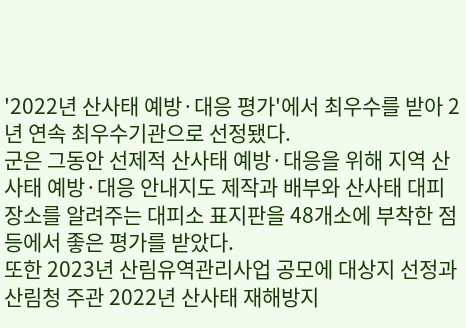'2022년 산사태 예방·대응 평가'에서 최우수를 받아 2년 연속 최우수기관으로 선정됐다.
군은 그동안 선제적 산사태 예방·대응을 위해 지역 산사태 예방·대응 안내지도 제작과 배부와 산사태 대피장소를 알려주는 대피소 표지판을 48개소에 부착한 점 등에서 좋은 평가를 받았다.
또한 2023년 산림유역관리사업 공모에 대상지 선정과 산림청 주관 2022년 산사태 재해방지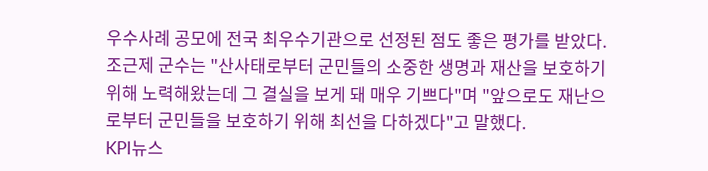우수사례 공모에 전국 최우수기관으로 선정된 점도 좋은 평가를 받았다.
조근제 군수는 "산사태로부터 군민들의 소중한 생명과 재산을 보호하기 위해 노력해왔는데 그 결실을 보게 돼 매우 기쁘다"며 "앞으로도 재난으로부터 군민들을 보호하기 위해 최선을 다하겠다"고 말했다.
KPI뉴스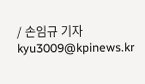/ 손임규 기자 kyu3009@kpinews.kr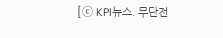[ⓒ KPI뉴스. 무단전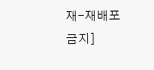재-재배포 금지]